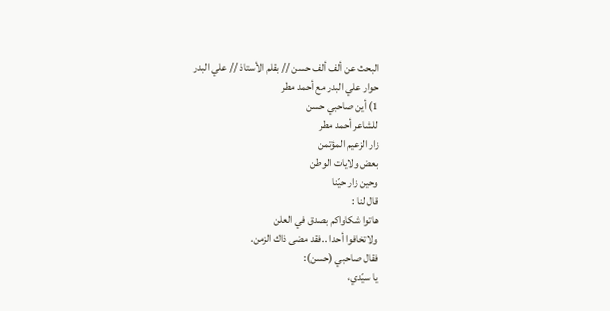البحث عن ألف ألف حسن // بقلم الأستاذ // علي البدر
حوار علي البدر مع أحمد مطر
1) أين صاحبي حسن
للشاعر أحمد مطر
زار الزعيم المؤتمن
بعض ولايات الوطن
وحين زار حيّنا
قال لنا :
هاتوا شكاواكم بصدق في العلن
ولاتخافوا أحدا ..فقد مضى ذاك الزمن.
فقال صاحبي (حسن):
يا سيّدي،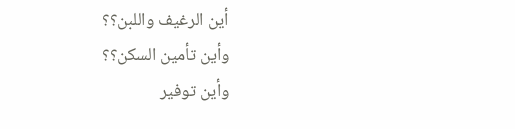أين الرغيف واللبن؟؟
وأين تأمين السكن؟؟
وأين توفير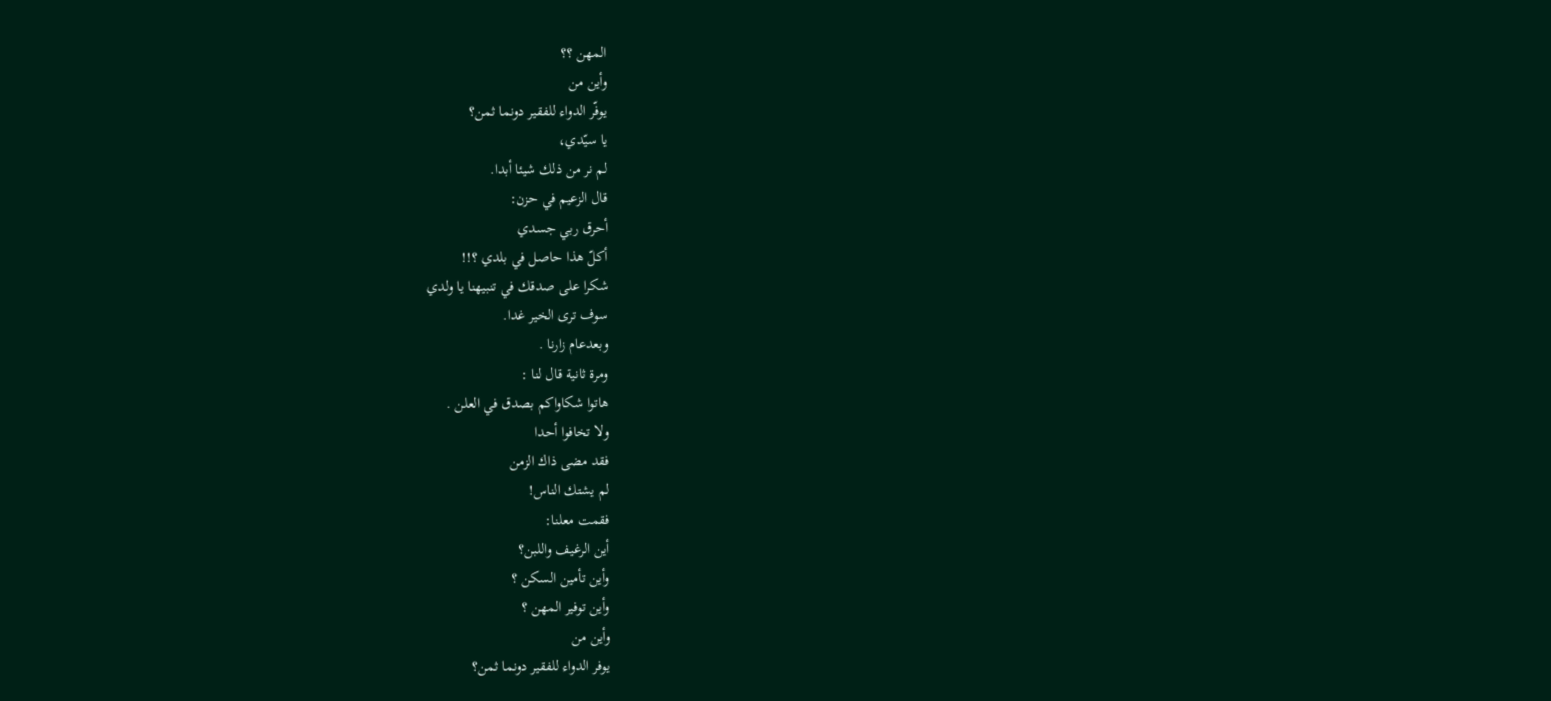المهن ؟؟
وأين من
يوفّر الدواء للفقير دونما ثمن؟
يا سيّدي،
لم نر من ذلك شيئا أبدا.
قال الزعيم في حزن:
أحرق ربي جسدي
أكلّ هذا حاصل في بلدي ؟!!
شكرا على صدقك في تنبيهنا يا ولدي
سوف ترى الخير غدا.
وبعدعام زارنا .
ومرة ثانية قال لنا :
هاتوا شكاواكم بصدق في العلن .
ولا تخافوا أحدا
فقد مضى ذاك الزمن
لم يشتك الناس!
فقمت معلنا:
أين الرغيف واللبن؟
وأين تأمين السكن ؟
وأين توفير المهن ؟
وأين من
يوفر الدواء للفقير دونما ثمن؟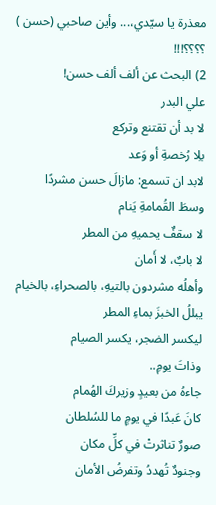معذرة يا سيّدي،... وأين صاحبي (حسن ) ؟؟؟؟!!!
2) البحث عن ألف ألف حسن!
علي البدر
لا بد أن تقتنع وتركع
بلِا رُخصةِ أو وَعد
لابد ان تسمع: مازالَ حسن مشردًا
وسطَ القُمامةِ يَنام
لا سقفٌ يحميهِ من المطر
لا بابٌ، لا أَمان
وأهلُه مشردون بالتيهِ، بالصحراءِ، بالخيام
يبللُ الخبزَ بماءِ المطر
ليكسر الضجر، يكسر الصيام
وذاتَ يومِ..
جاءهُ من بعيدٍ وزيركَ الهُمام
كانَ عَبدًا في يومٍ ما للسُلطان
صورٌ تناثرتْ في كلِّ مكان
وجنودٌ تُهددُ وتفرضُ الأمان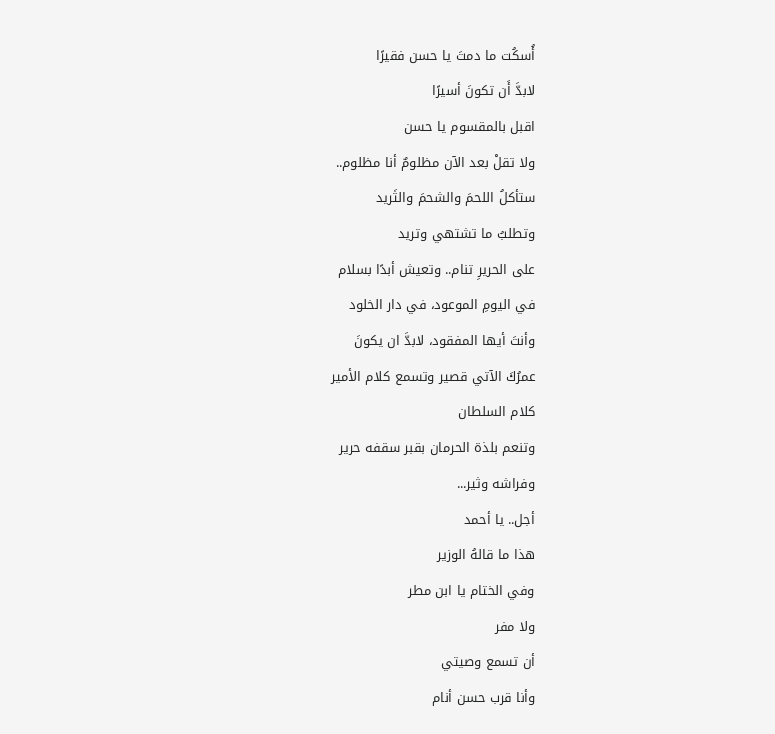أُسكُت ما دمتَ يا حسن فقيرًا
لابدَّ أَن تكونَ أسيرًا
اقبل بالمقسوم يا حسن
ولا تقلْ بعد الآن مظلومٌ أنا مظلوم..
ستأكلُ اللحمَ والشحمَ والثَريد
وتطلبُ ما تشتهي وتريد
على الحريرِ تنام.. وتعيش أبدًا بسلام
في اليومِ الموعود، في دار الخلود
وأنتَ أيها المفقود، لابدَّ ان يكونَ
عمرُكَ الآتي قصير وتسمع كلام الأمير
كلام السلطان
وتنعم بلذة الحرمان بقبر سقفه حرير
وفراشه وثير...
أجل.. يا أحمد
هذا ما قالهُ الوزير
وفي الختام يا ابن مطر
ولا مفر
أن تسمع وصيتي
وأنا قرب حسن أنام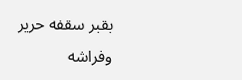بقبر سقفه حرير
وفراشه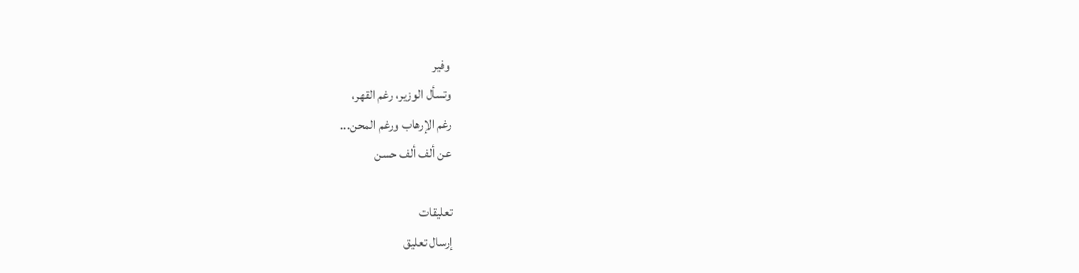وفير
وتسأل الوزير، رغم القهر،
رغم الإرهاب ورغم المحن...
عن ألف ألف حسن

تعليقات
إرسال تعليق